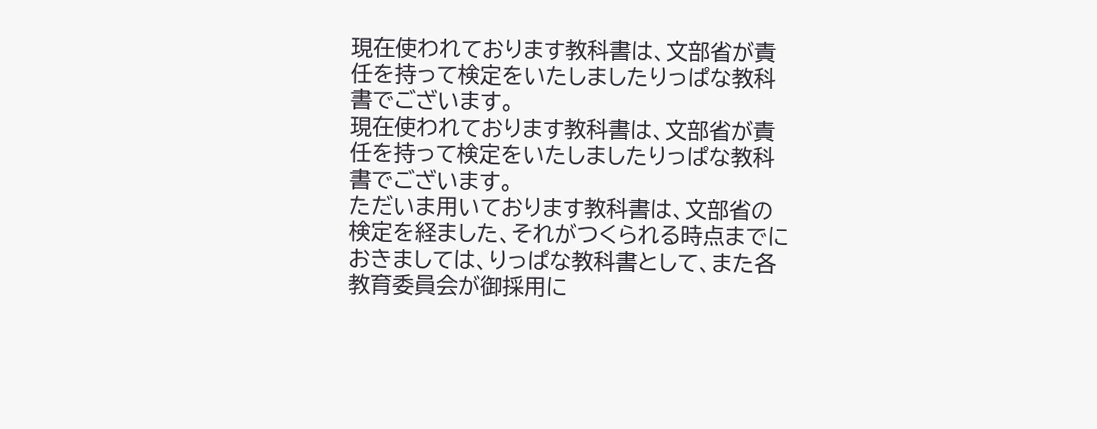現在使われております教科書は、文部省が責任を持って検定をいたしましたりっぱな教科書でございます。
現在使われております教科書は、文部省が責任を持って検定をいたしましたりっぱな教科書でございます。
ただいま用いております教科書は、文部省の検定を経ました、それがつくられる時点までにおきましては、りっぱな教科書として、また各教育委員会が御採用に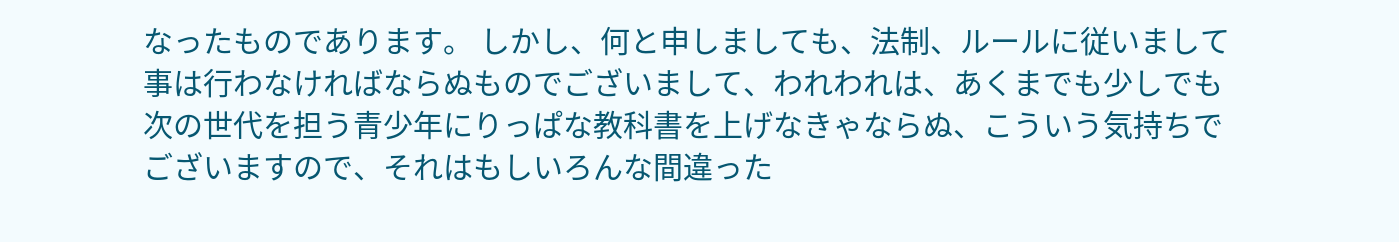なったものであります。 しかし、何と申しましても、法制、ルールに従いまして事は行わなければならぬものでございまして、われわれは、あくまでも少しでも次の世代を担う青少年にりっぱな教科書を上げなきゃならぬ、こういう気持ちでございますので、それはもしいろんな間違った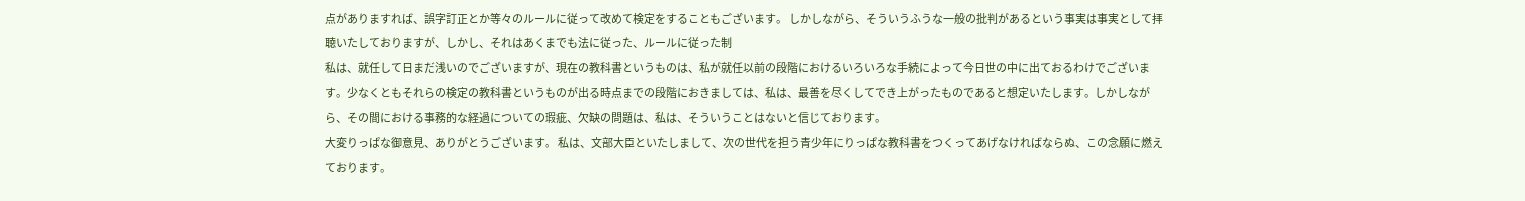点がありますれば、誤字訂正とか等々のルールに従って改めて検定をすることもございます。 しかしながら、そういうふうな一般の批判があるという事実は事実として拝聴いたしておりますが、しかし、それはあくまでも法に従った、ルールに従った制
私は、就任して日まだ浅いのでございますが、現在の教科書というものは、私が就任以前の段階におけるいろいろな手続によって今日世の中に出ておるわけでございます。少なくともそれらの検定の教科書というものが出る時点までの段階におきましては、私は、最善を尽くしてでき上がったものであると想定いたします。しかしながら、その間における事務的な経過についての瑕疵、欠缺の問題は、私は、そういうことはないと信じております。
大変りっぱな御意見、ありがとうございます。 私は、文部大臣といたしまして、次の世代を担う青少年にりっぱな教科書をつくってあげなければならぬ、この念願に燃えております。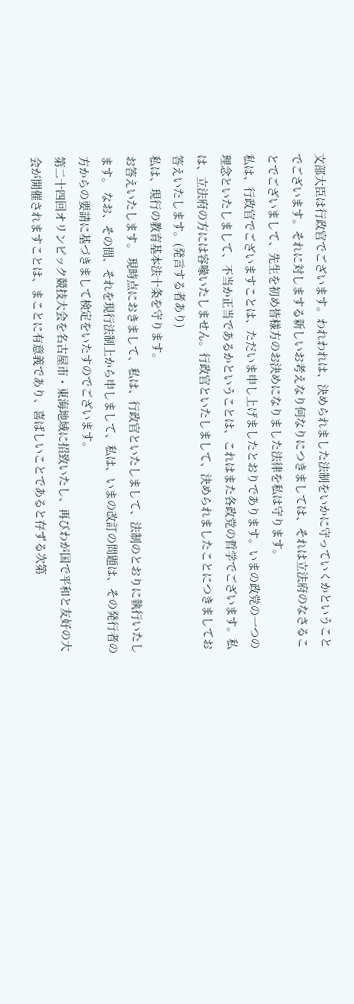文部大臣は行政官でございます。われわれは、決められました法制をいかに守っていくかということでございます。それに対しまする新しいお考えなり何なりにつきましては、それは立法府のなさることでございまして、先生を初め皆様方のお決めになりました法律を私は守ります。
私は、行政官でございますことは、ただいま申し上げましたとおりであります。いまの政党の一つの理念といたしまして、不当か正当であるかということは、これはまた各政党の哲学でございます。私は、立法府の方には容喙いたしません。行政官といたしまして、決められましたことにつきましてお答えいたします。(発言する者あり)
私は、現行の教育基本法十条を守ります。
お答えいたします。 現時点におきまして、私は、行政官といたしまして、法制のとおりに執行いたします。 なお、その間、それを現行法制上から申しまして、私は、いまの改訂の問題は、その発行者の方からの要請に基づきまして検定をいたすのでございます。
第二十四回オリンピック競技大会を名古屋市・東海地域に招致いたし、再びわが国で平和と友好の大会が開催されますことは、まことに有意義であり、喜ばしいことであると存ずる次第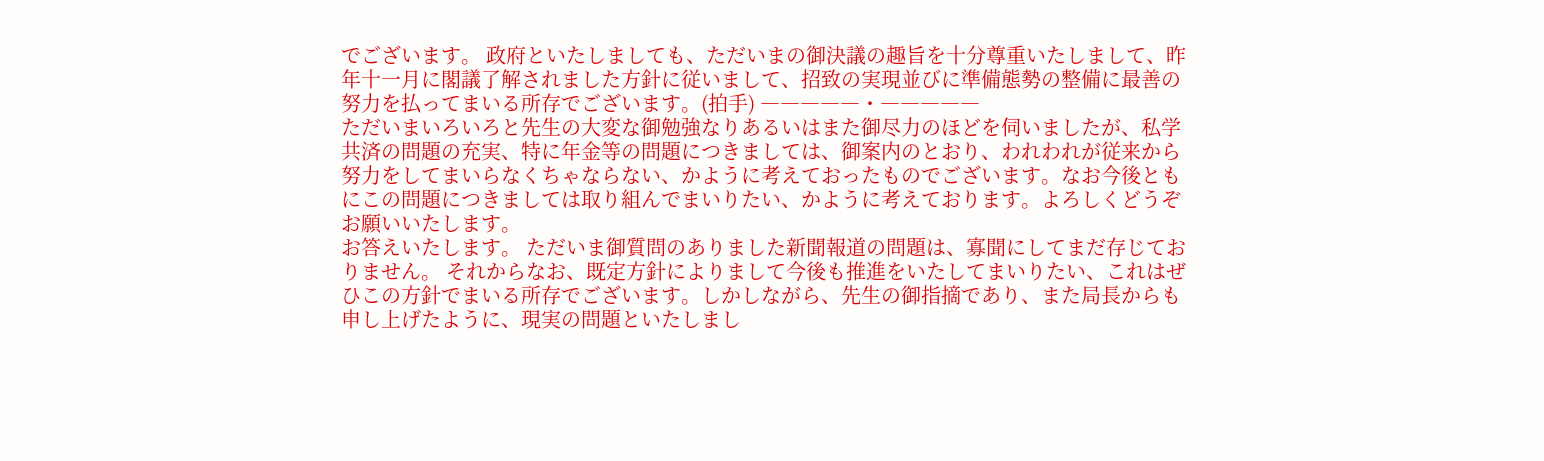でございます。 政府といたしましても、ただいまの御決議の趣旨を十分尊重いたしまして、昨年十一月に閣議了解されました方針に従いまして、招致の実現並びに準備態勢の整備に最善の努力を払ってまいる所存でございます。(拍手) ―――――・―――――
ただいまいろいろと先生の大変な御勉強なりあるいはまた御尽力のほどを伺いましたが、私学共済の問題の充実、特に年金等の問題につきましては、御案内のとおり、われわれが従来から努力をしてまいらなくちゃならない、かように考えておったものでございます。なお今後ともにこの問題につきましては取り組んでまいりたい、かように考えております。よろしくどうぞお願いいたします。
お答えいたします。 ただいま御質問のありました新聞報道の問題は、寡聞にしてまだ存じておりません。 それからなお、既定方針によりまして今後も推進をいたしてまいりたい、これはぜひこの方針でまいる所存でございます。しかしながら、先生の御指摘であり、また局長からも申し上げたように、現実の問題といたしまし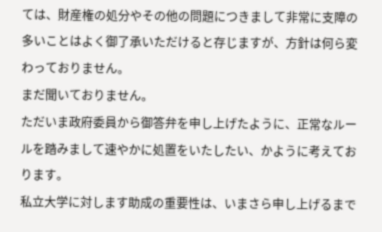ては、財産権の処分やその他の問題につきまして非常に支障の多いことはよく御了承いただけると存じますが、方針は何ら変わっておりません。
まだ聞いておりません。
ただいま政府委員から御答弁を申し上げたように、正常なルールを踏みまして速やかに処置をいたしたい、かように考えております。
私立大学に対します助成の重要性は、いまさら申し上げるまで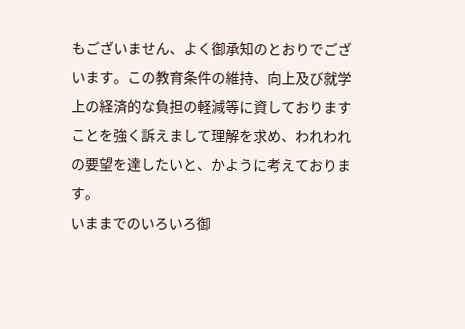もございません、よく御承知のとおりでございます。この教育条件の維持、向上及び就学上の経済的な負担の軽減等に資しておりますことを強く訴えまして理解を求め、われわれの要望を達したいと、かように考えております。
いままでのいろいろ御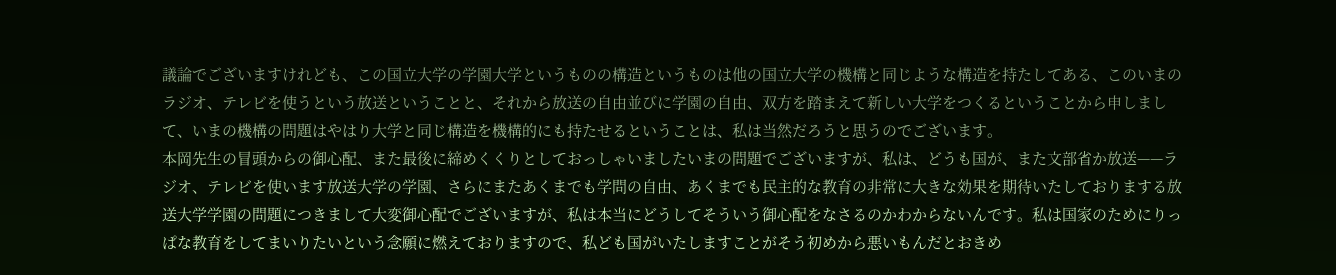議論でございますけれども、この国立大学の学園大学というものの構造というものは他の国立大学の機構と同じような構造を持たしてある、このいまのラジオ、テレビを使うという放送ということと、それから放送の自由並びに学園の自由、双方を踏まえて新しい大学をつくるということから申しまして、いまの機構の問題はやはり大学と同じ構造を機構的にも持たせるということは、私は当然だろうと思うのでございます。
本岡先生の冒頭からの御心配、また最後に締めくくりとしておっしゃいましたいまの問題でございますが、私は、どうも国が、また文部省か放送——ラジオ、テレビを使います放送大学の学園、さらにまたあくまでも学問の自由、あくまでも民主的な教育の非常に大きな効果を期待いたしておりまする放送大学学園の問題につきまして大変御心配でございますが、私は本当にどうしてそういう御心配をなさるのかわからないんです。私は国家のためにりっぱな教育をしてまいりたいという念願に燃えておりますので、私ども国がいたしますことがそう初めから悪いもんだとおきめ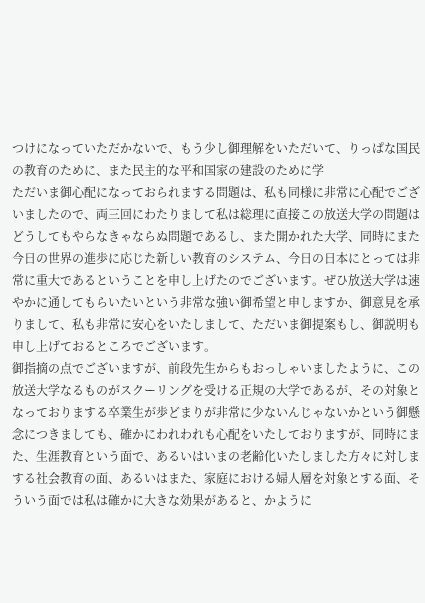つけになっていただかないで、もう少し御理解をいただいて、りっぱな国民の教育のために、また民主的な平和国家の建設のために学
ただいま御心配になっておられまする問題は、私も同様に非常に心配でございましたので、両三回にわたりまして私は総理に直接この放送大学の問題はどうしてもやらなきゃならぬ問題であるし、また開かれた大学、同時にまた今日の世界の進歩に応じた新しい教育のシステム、今日の日本にとっては非常に重大であるということを申し上げたのでございます。ぜひ放送大学は速やかに通してもらいたいという非常な強い御希望と申しますか、御意見を承りまして、私も非常に安心をいたしまして、ただいま御提案もし、御説明も申し上げておるところでございます。
御指摘の点でございますが、前段先生からもおっしゃいましたように、この放送大学なるものがスクーリングを受ける正規の大学であるが、その対象となっておりまする卒業生が歩どまりが非常に少ないんじゃないかという御懸念につきましても、確かにわれわれも心配をいたしておりますが、同時にまた、生涯教育という面で、あるいはいまの老齢化いたしました方々に対しまする社会教育の面、あるいはまた、家庭における婦人層を対象とする面、そういう面では私は確かに大きな効果があると、かように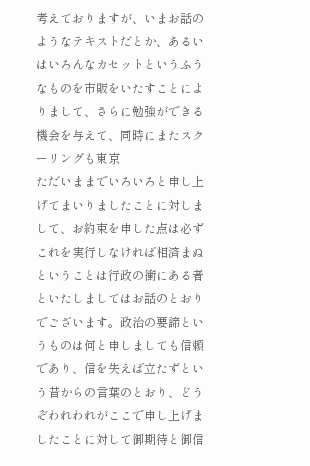考えておりますが、いまお話のようなテキストだとか、あるいはいろんなカセットというふうなものを市販をいたすことによりまして、さらに勉強ができる機会を与えて、同時にまたスクーリングも東京
ただいままでいろいろと申し上げてまいりましたことに対しまして、お約束を申した点は必ずこれを実行しなければ相済まぬということは行政の衝にある者といたしましてはお話のとおりでございます。政治の要諦というものは何と申しましても信頼であり、信を失えば立たずという昔からの言葉のとおり、どうぞわれわれがここで申し上げましたことに対して御期待と御信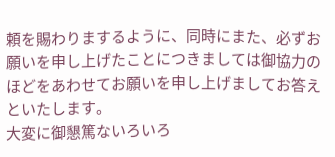頼を賜わりまするように、同時にまた、必ずお願いを申し上げたことにつきましては御協力のほどをあわせてお願いを申し上げましてお答えといたします。
大変に御懇篤ないろいろ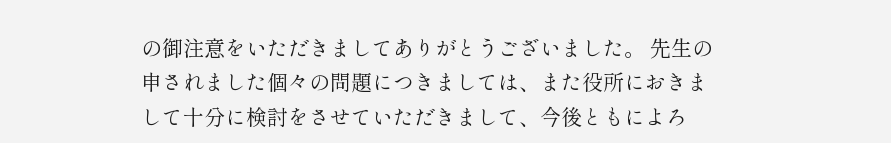の御注意をいただきましてありがとうございました。 先生の申されました個々の問題につきましては、また役所におきまして十分に検討をさせていただきまして、今後ともによろ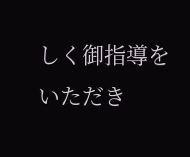しく御指導をいただき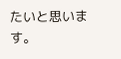たいと思います。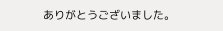ありがとうございました。